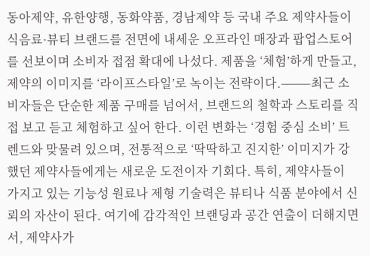동아제약, 유한양행, 동화약품, 경남제약 등 국내 주요 제약사들이 식음료·뷰티 브랜드를 전면에 내세운 오프라인 매장과 팝업스토어를 선보이며 소비자 접점 확대에 나섰다. 제품을 ‘체험’하게 만들고, 제약의 이미지를 ‘라이프스타일’로 녹이는 전략이다.⸻최근 소비자들은 단순한 제품 구매를 넘어서, 브랜드의 철학과 스토리를 직접 보고 듣고 체험하고 싶어 한다. 이런 변화는 ‘경험 중심 소비’ 트렌드와 맞물려 있으며, 전통적으로 ‘딱딱하고 진지한’ 이미지가 강했던 제약사들에게는 새로운 도전이자 기회다. 특히, 제약사들이 가지고 있는 기능성 원료나 제형 기술력은 뷰티나 식품 분야에서 신뢰의 자산이 된다. 여기에 감각적인 브랜딩과 공간 연출이 더해지면서, 제약사가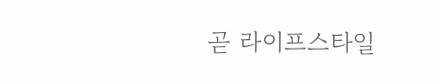곧 라이프스타일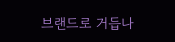브랜드로 거듭나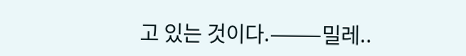고 있는 것이다.⸻밀레..